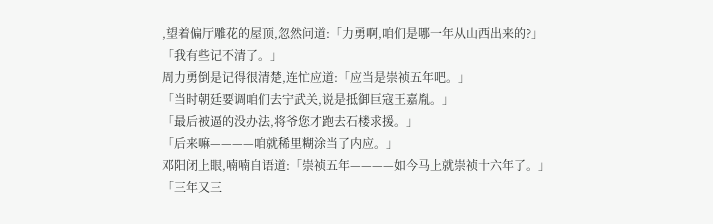,望着偏厅雕花的屋顶,忽然问道:「力勇啊,咱们是哪一年从山西出来的?」
「我有些记不清了。」
周力勇倒是记得很清楚,连忙应道:「应当是崇祯五年吧。」
「当时朝廷要调咱们去宁武关,说是抵御巨寇王嘉胤。」
「最后被逼的没办法,将爷您才跑去石楼求援。」
「后来嘛————咱就稀里糊涂当了内应。」
邓阳闭上眼,喃喃自语道:「崇祯五年————如今马上就崇祯十六年了。」
「三年又三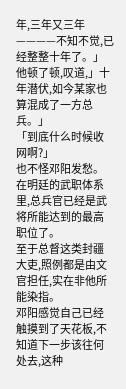年,三年又三年————不知不觉,已经整整十年了。」
他顿了顿,叹道,」十年潜伏,如今某家也算混成了一方总兵。」
「到底什么时候收网啊?」
也不怪邓阳发愁。
在明廷的武职体系里,总兵官已经是武将所能达到的最高职位了。
至于总督这类封疆大吏,照例都是由文官担任,实在非他所能染指。
邓阳感觉自己已经触摸到了天花板,不知道下一步该往何处去,这种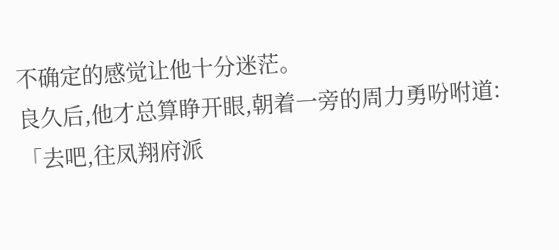不确定的感觉让他十分迷茫。
良久后,他才总算睁开眼,朝着一旁的周力勇吩咐道:「去吧,往凤翔府派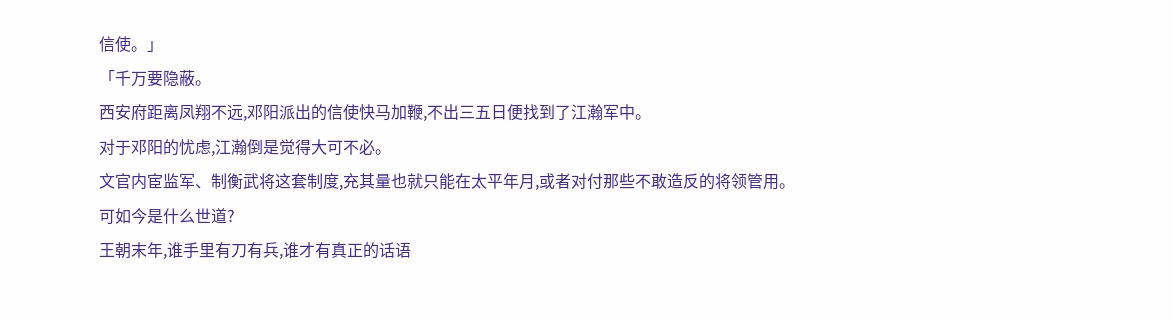信使。」
「千万要隐蔽。
西安府距离凤翔不远,邓阳派出的信使快马加鞭,不出三五日便找到了江瀚军中。
对于邓阳的忧虑,江瀚倒是觉得大可不必。
文官内宦监军、制衡武将这套制度,充其量也就只能在太平年月,或者对付那些不敢造反的将领管用。
可如今是什么世道?
王朝末年,谁手里有刀有兵,谁才有真正的话语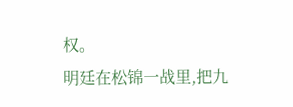权。
明廷在松锦一战里,把九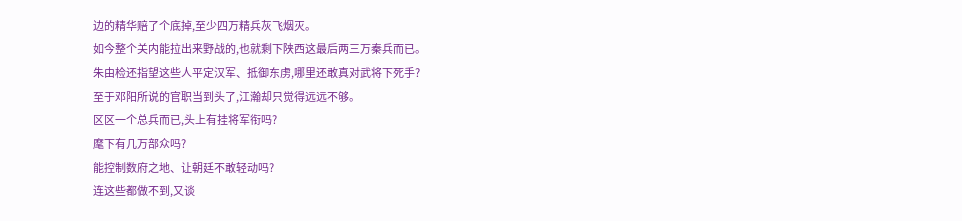边的精华赔了个底掉,至少四万精兵灰飞烟灭。
如今整个关内能拉出来野战的,也就剩下陕西这最后两三万秦兵而已。
朱由检还指望这些人平定汉军、抵御东虏,哪里还敢真对武将下死手?
至于邓阳所说的官职当到头了,江瀚却只觉得远远不够。
区区一个总兵而已,头上有挂将军衔吗?
麾下有几万部众吗?
能控制数府之地、让朝廷不敢轻动吗?
连这些都做不到,又谈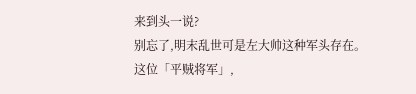来到头一说?
别忘了,明末乱世可是左大帅这种军头存在。
这位「平贼将军」,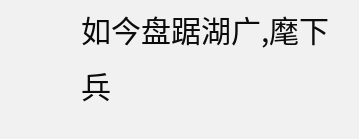如今盘踞湖广,麾下兵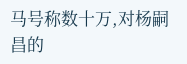马号称数十万,对杨嗣昌的